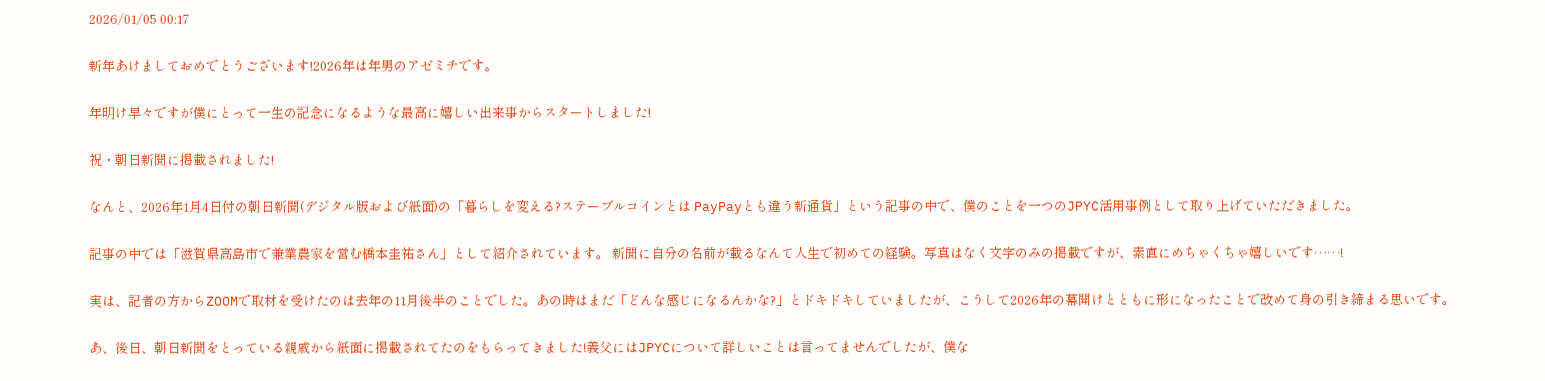2026/01/05 00:17

新年あけましておめでとうございます!2026年は年男のアゼミチです。

年明け早々ですが僕にとって一生の記念になるような最高に嬉しい出来事からスタートしました!

祝・朝日新聞に掲載されました!

なんと、2026年1月4日付の朝日新聞(デジタル版および紙面)の「暮らしを変える?ステーブルコインとは PayPayとも違う新通貨」という記事の中で、僕のことを一つのJPYC活用事例として取り上げていただきました。

記事の中では「滋賀県高島市で兼業農家を営む橋本圭祐さん」として紹介されています。 新聞に自分の名前が載るなんて人生で初めての経験。写真はなく文字のみの掲載ですが、素直にめちゃくちゃ嬉しいです……!

実は、記者の方からZOOMで取材を受けたのは去年の11月後半のことでした。あの時はまだ「どんな感じになるんかな?」とドキドキしていましたが、こうして2026年の幕開けとともに形になったことで改めて身の引き締まる思いです。

あ、後日、朝日新聞をとっている親戚から紙面に掲載されてたのをもらってきました!義父にはJPYCについて詳しいことは言ってませんでしたが、僕な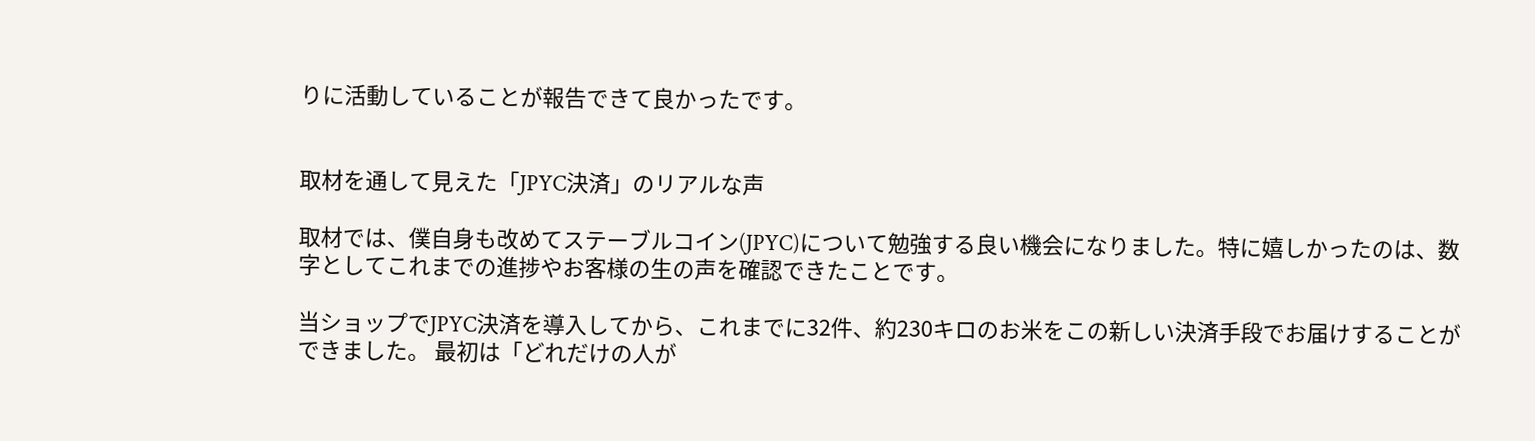りに活動していることが報告できて良かったです。


取材を通して見えた「JPYC決済」のリアルな声

取材では、僕自身も改めてステーブルコイン(JPYC)について勉強する良い機会になりました。特に嬉しかったのは、数字としてこれまでの進捗やお客様の生の声を確認できたことです。

当ショップでJPYC決済を導入してから、これまでに32件、約230キロのお米をこの新しい決済手段でお届けすることができました。 最初は「どれだけの人が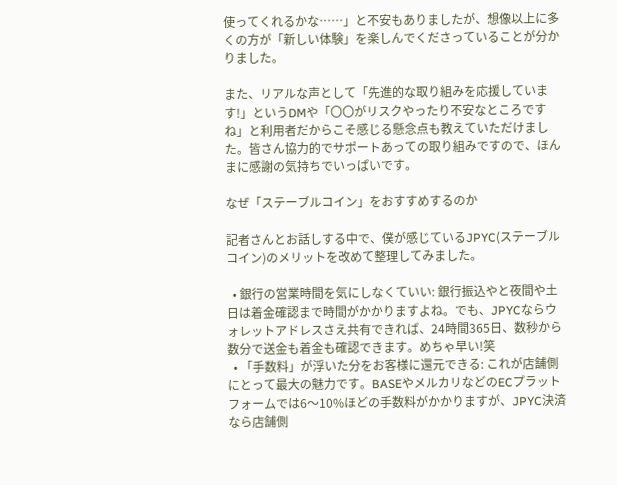使ってくれるかな……」と不安もありましたが、想像以上に多くの方が「新しい体験」を楽しんでくださっていることが分かりました。

また、リアルな声として「先進的な取り組みを応援しています!」というDMや「〇〇がリスクやったり不安なところですね」と利用者だからこそ感じる懸念点も教えていただけました。皆さん協力的でサポートあっての取り組みですので、ほんまに感謝の気持ちでいっぱいです。

なぜ「ステーブルコイン」をおすすめするのか

記者さんとお話しする中で、僕が感じているJPYC(ステーブルコイン)のメリットを改めて整理してみました。

  • 銀行の営業時間を気にしなくていい: 銀行振込やと夜間や土日は着金確認まで時間がかかりますよね。でも、JPYCならウォレットアドレスさえ共有できれば、24時間365日、数秒から数分で送金も着金も確認できます。めちゃ早い!笑
  • 「手数料」が浮いた分をお客様に還元できる: これが店舗側にとって最大の魅力です。BASEやメルカリなどのECプラットフォームでは6〜10%ほどの手数料がかかりますが、JPYC決済なら店舗側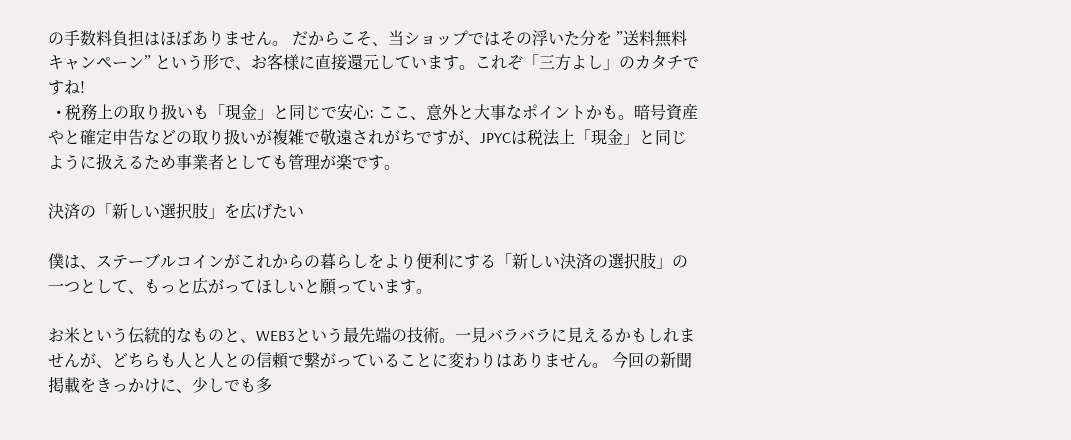の手数料負担はほぼありません。 だからこそ、当ショップではその浮いた分を ”送料無料キャンペーン” という形で、お客様に直接還元しています。これぞ「三方よし」のカタチですね!
  • 税務上の取り扱いも「現金」と同じで安心: ここ、意外と大事なポイントかも。暗号資産やと確定申告などの取り扱いが複雑で敬遠されがちですが、JPYCは税法上「現金」と同じように扱えるため事業者としても管理が楽です。

決済の「新しい選択肢」を広げたい

僕は、ステーブルコインがこれからの暮らしをより便利にする「新しい決済の選択肢」の一つとして、もっと広がってほしいと願っています。

お米という伝統的なものと、WEB3という最先端の技術。一見バラバラに見えるかもしれませんが、どちらも人と人との信頼で繋がっていることに変わりはありません。 今回の新聞掲載をきっかけに、少しでも多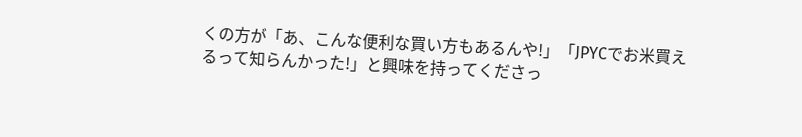くの方が「あ、こんな便利な買い方もあるんや!」「JPYCでお米買えるって知らんかった!」と興味を持ってくださっ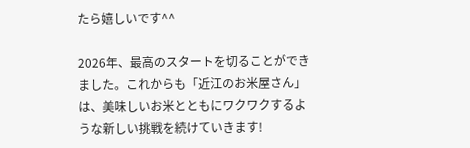たら嬉しいです^^

2026年、最高のスタートを切ることができました。これからも「近江のお米屋さん」は、美味しいお米とともにワクワクするような新しい挑戦を続けていきます!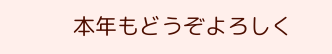本年もどうぞよろしく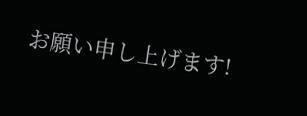お願い申し上げます!